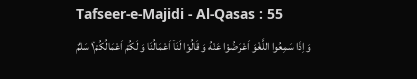Tafseer-e-Majidi - Al-Qasas : 55
وَ اِذَا سَمِعُوا اللَّغْوَ اَعْرَضُوْا عَنْهُ وَ قَالُوْا لَنَاۤ اَعْمَالُنَا وَ لَكُمْ اَعْمَالُكُمْ١٘ سَلٰمٌ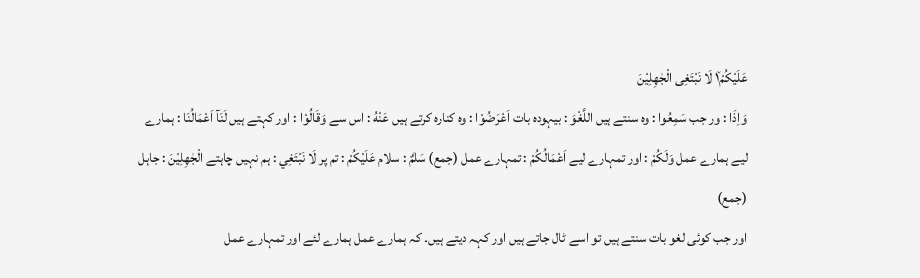عَلَیْكُمْ١٘ لَا نَبْتَغِی الْجٰهِلِیْنَ
وَاِذَا : ور جب سَمِعُوا : وہ سنتے ہیں اللَّغْوَ : بیہودہ بات اَعْرَضُوْا : وہ کنارہ کرتے ہیں عَنْهُ : اس سے وَقَالُوْا : اور کہتے ہیں لَنَآ اَعْمَالُنَا : ہمارے لیے ہمارے عمل وَلَكُمْ : اور تمہارے لیے اَعْمَالُكُمْ : تمہارے عمل (جمع) سَلٰمٌ : سلام عَلَيْكُمْ : تم پر لَا نَبْتَغِي : ہم نہیں چاہتے الْجٰهِلِيْنَ : جاہل (جمع)
اور جب کوئی لغو بات سنتے ہیں تو اسے ٹال جاتے ہیں اور کہہ دیتے ہیں۔ کہ ہمارے عمل ہمارے لئے اور تمہارے عمل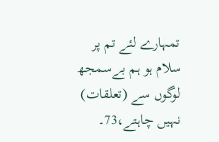تمہارے لئے تم پر سلام ہو ہم بےسمجھ لوگوں سے (تعلقات) نہیں چاہتے،73۔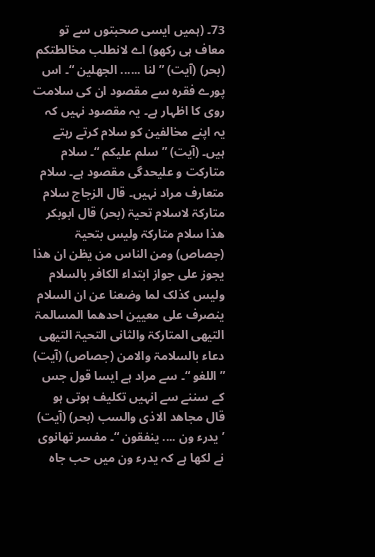73۔ (ہمیں ایسی صحبتوں سے تو معاف ہی رکھو) اے لانطلب مخالطتکم (بحر) (آیت) ” لنا ...... الجھلین “۔ اس پورے فقرہ سے مقصود ان کی سلامت روی کا اظہار ہے۔ یہ مقصود نہیں کہ یہ اپنے مخالفین کو سلام کرتے رہتے ہیں۔ (آیت) ” سلم علیکم “۔ سلام متارکت و علیحدگی مقصود ہے۔ سلام متعارف مراد نہیں۔ قال الزجاج سلام متارکۃ لاسلام تحیۃ (بحر) قال ابوبکر ھذا سلام متارکۃ ولیس بتحیۃ (جصاص) ومن الناس من یظن ان ھذا یجوز علی جواز ابتداء الکافر بالسلام ولیس کذلک لما وضعنا عن ان السلام ینصرف علی معیین احدھما المسالمۃ التیھی المتارکۃ والثانی التحیۃ التیھی دعاء بالسلامۃ والامن (جصاص) (آیت) ” اللغو “۔ سے مراد ہے ایسا قول جس کے سننے سے انہیں تکلیف ہوتی ہو قال مجاھد الاذی والسب (بحر) (آیت) ’ یدرء ون .... ینفقون “۔ مفسر تھانوی نے لکھا ہے کہ یدرء ون میں حب جاہ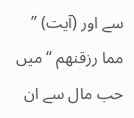سے اور (آیت) ” مما رزقنھم “ میں حب مال سے ان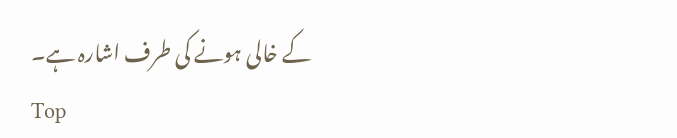کے خالی ہونے کی طرف اشارہ ہے۔
Top